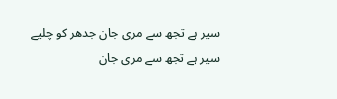سیر ہے تجھ سے مری جان جدھر کو چلیے
سیر ہے تجھ سے مری جان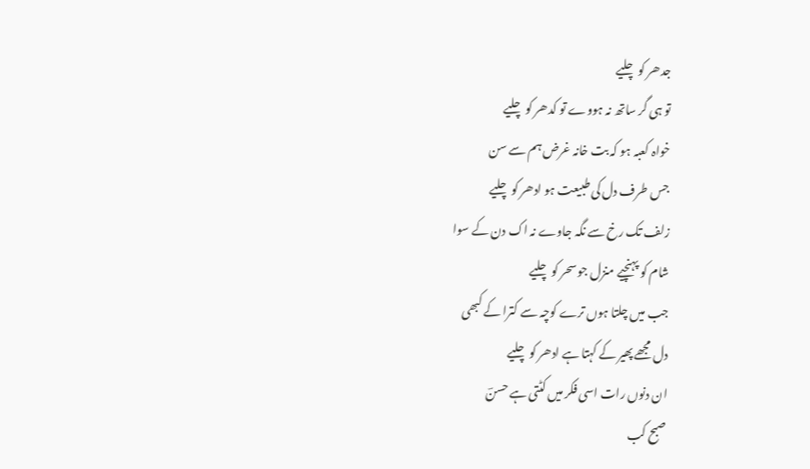جدھر کو چلیے
تو ہی گر ساتھ نہ ہووے تو کدھر کو چلیے
خواہ کعبہ ہو کہ بت خانہ غرض ہم سے سن
جس طرف دل کی طبیعت ہو ادھر کو چلیے
زلف تک رخ سے نگہ جاوے نہ اک دن کے سوا
شام کو پہنچیے منزل جو سحر کو چلیے
جب میں چلتا ہوں ترے کوچہ سے کترا کے کبھی
دل مجھے پھیر کے کہتا ہے ادھر کو چلیے
ان دنوں رات اسی فکر میں کٹتی ہے حسنؔ
صبح کب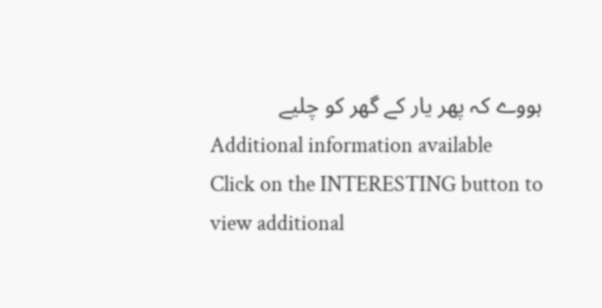ہووے کہ پھر یار کے گھر کو چلیے
Additional information available
Click on the INTERESTING button to view additional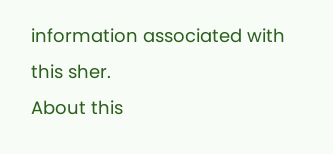information associated with this sher.
About this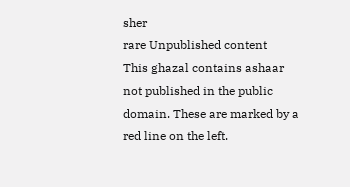sher
rare Unpublished content
This ghazal contains ashaar not published in the public domain. These are marked by a red line on the left.